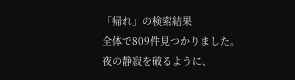「帰れ」の検索結果
全体で809件見つかりました。
夜の静寂を破るように、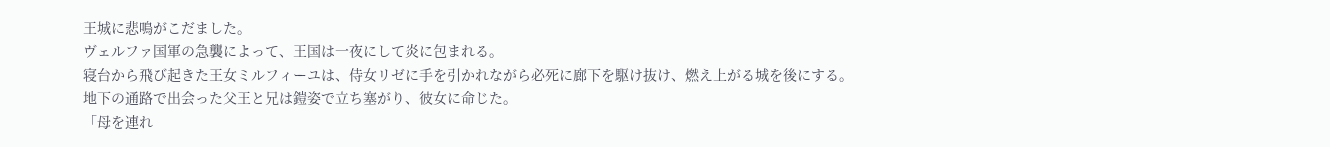王城に悲鳴がこだました。
ヴェルファ国軍の急襲によって、王国は一夜にして炎に包まれる。
寝台から飛び起きた王女ミルフィーユは、侍女リゼに手を引かれながら必死に廊下を駆け抜け、燃え上がる城を後にする。
地下の通路で出会った父王と兄は鎧姿で立ち塞がり、彼女に命じた。
「母を連れ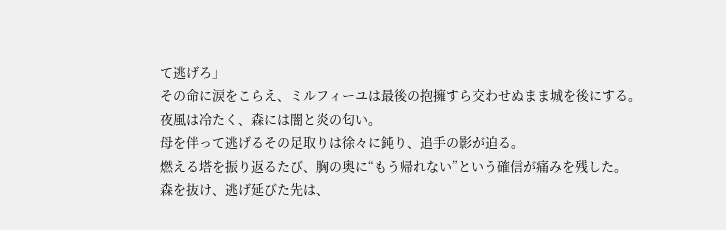て逃げろ」
その命に涙をこらえ、ミルフィーユは最後の抱擁すら交わせぬまま城を後にする。
夜風は冷たく、森には闇と炎の匂い。
母を伴って逃げるその足取りは徐々に鈍り、追手の影が迫る。
燃える塔を振り返るたび、胸の奥に“もう帰れない”という確信が痛みを残した。
森を抜け、逃げ延びた先は、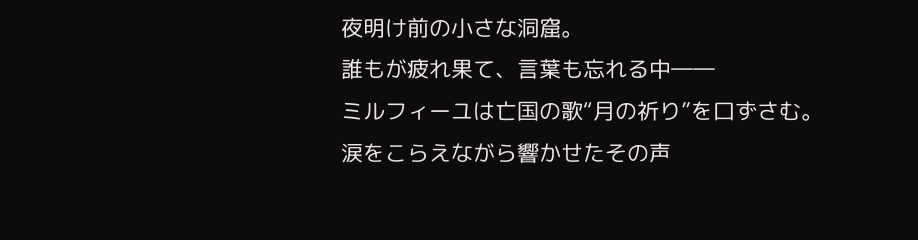夜明け前の小さな洞窟。
誰もが疲れ果て、言葉も忘れる中――
ミルフィーユは亡国の歌“月の祈り”を口ずさむ。
涙をこらえながら響かせたその声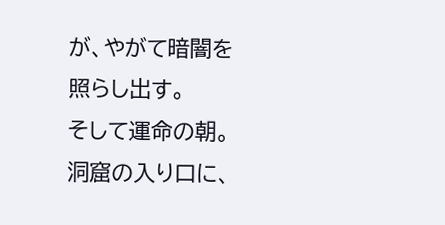が、やがて暗闇を照らし出す。
そして運命の朝。
洞窟の入り口に、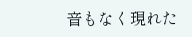音もなく現れた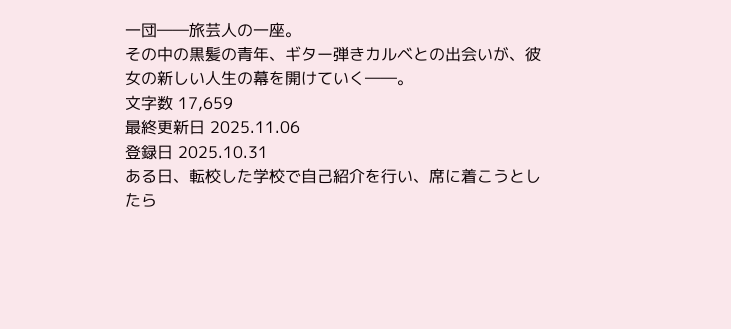一団――旅芸人の一座。
その中の黒髪の青年、ギター弾きカルベとの出会いが、彼女の新しい人生の幕を開けていく――。
文字数 17,659
最終更新日 2025.11.06
登録日 2025.10.31
ある日、転校した学校で自己紹介を行い、席に着こうとしたら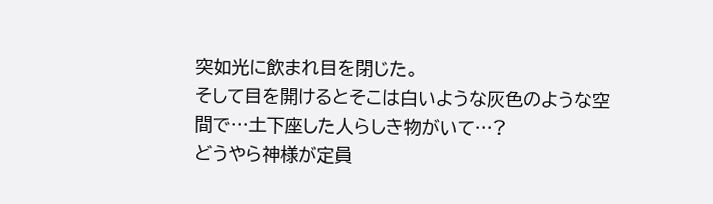突如光に飲まれ目を閉じた。
そして目を開けるとそこは白いような灰色のような空間で…土下座した人らしき物がいて…?
どうやら神様が定員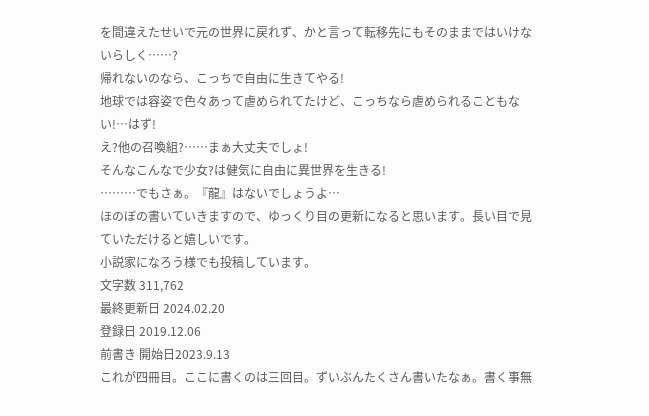を間違えたせいで元の世界に戻れず、かと言って転移先にもそのままではいけないらしく……?
帰れないのなら、こっちで自由に生きてやる!
地球では容姿で色々あって虐められてたけど、こっちなら虐められることもない!…はず!
え?他の召喚組?……まぁ大丈夫でしょ!
そんなこんなで少女?は健気に自由に異世界を生きる!
………でもさぁ。『龍』はないでしょうよ…
ほのぼの書いていきますので、ゆっくり目の更新になると思います。長い目で見ていただけると嬉しいです。
小説家になろう様でも投稿しています。
文字数 311,762
最終更新日 2024.02.20
登録日 2019.12.06
前書き 開始日2023.9.13
これが四冊目。ここに書くのは三回目。ずいぶんたくさん書いたなぁ。書く事無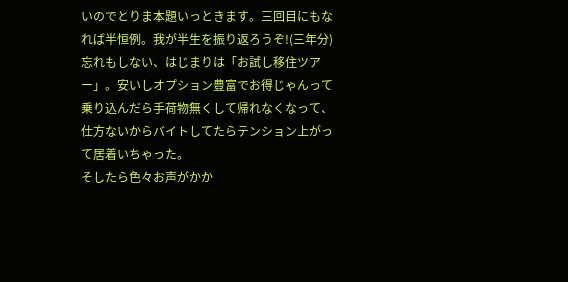いのでとりま本題いっときます。三回目にもなれば半恒例。我が半生を振り返ろうぞ!(三年分)
忘れもしない、はじまりは「お試し移住ツアー」。安いしオプション豊富でお得じゃんって乗り込んだら手荷物無くして帰れなくなって、仕方ないからバイトしてたらテンション上がって居着いちゃった。
そしたら色々お声がかか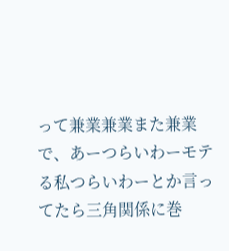って兼業兼業また兼業で、あーつらいわーモテる私つらいわーとか言ってたら三角関係に巻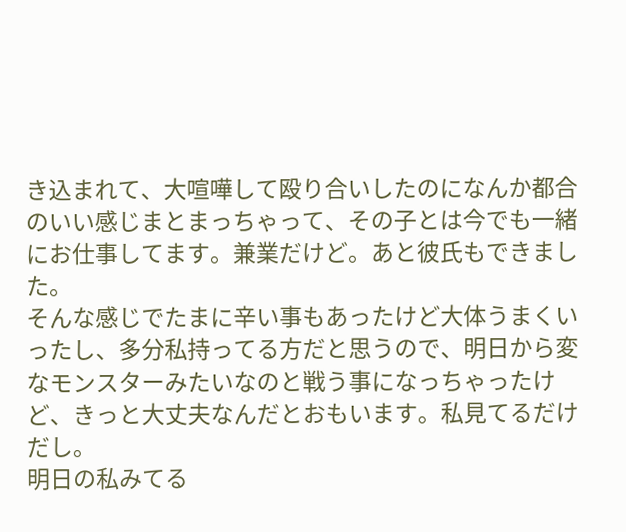き込まれて、大喧嘩して殴り合いしたのになんか都合のいい感じまとまっちゃって、その子とは今でも一緒にお仕事してます。兼業だけど。あと彼氏もできました。
そんな感じでたまに辛い事もあったけど大体うまくいったし、多分私持ってる方だと思うので、明日から変なモンスターみたいなのと戦う事になっちゃったけど、きっと大丈夫なんだとおもいます。私見てるだけだし。
明日の私みてる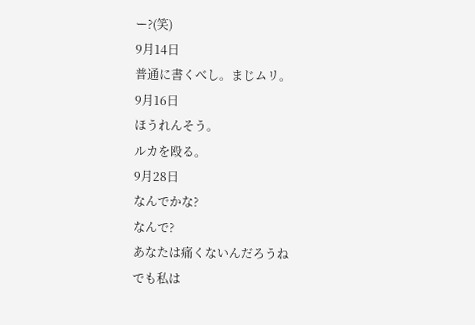ー?(笑)
9月14日
普通に書くべし。まじムリ。
9月16日
ほうれんそう。
ルカを殴る。
9月28日
なんでかな?
なんで?
あなたは痛くないんだろうね
でも私は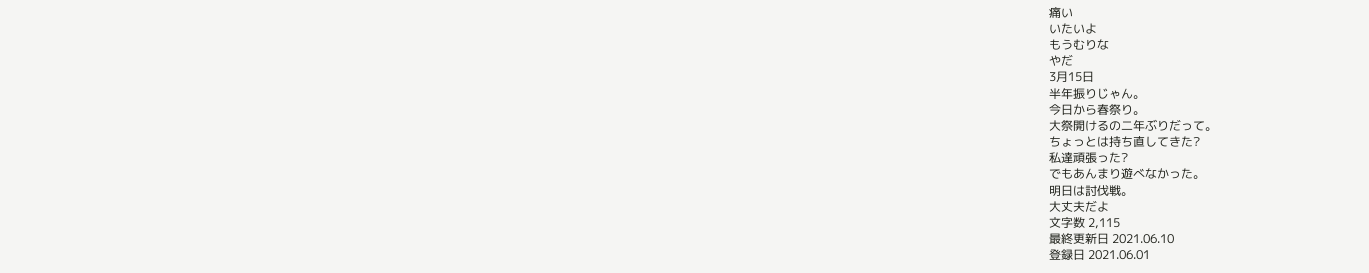痛い
いたいよ
もうむりな
やだ
3月15日
半年振りじゃん。
今日から春祭り。
大祭開けるの二年ぶりだって。
ちょっとは持ち直してきた?
私達頑張った?
でもあんまり遊べなかった。
明日は討伐戦。
大丈夫だよ
文字数 2,115
最終更新日 2021.06.10
登録日 2021.06.01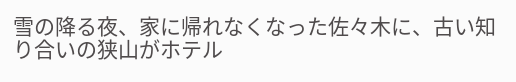雪の降る夜、家に帰れなくなった佐々木に、古い知り合いの狭山がホテル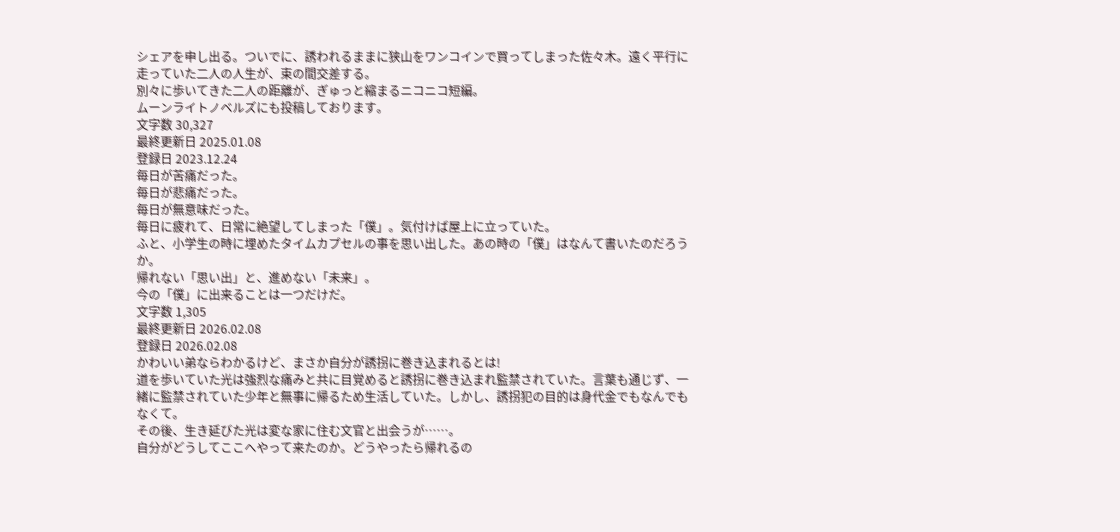シェアを申し出る。ついでに、誘われるままに狭山をワンコインで買ってしまった佐々木。遠く平行に走っていた二人の人生が、束の間交差する。
別々に歩いてきた二人の距離が、ぎゅっと縮まるニコニコ短編。
ムーンライトノベルズにも投稿しております。
文字数 30,327
最終更新日 2025.01.08
登録日 2023.12.24
毎日が苦痛だった。
毎日が悲痛だった。
毎日が無意味だった。
毎日に疲れて、日常に絶望してしまった「僕」。気付けば屋上に立っていた。
ふと、小学生の時に埋めたタイムカプセルの事を思い出した。あの時の「僕」はなんて書いたのだろうか。
帰れない「思い出」と、進めない「未来」。
今の「僕」に出来ることは一つだけだ。
文字数 1,305
最終更新日 2026.02.08
登録日 2026.02.08
かわいい弟ならわかるけど、まさか自分が誘拐に巻き込まれるとは!
道を歩いていた光は強烈な痛みと共に目覚めると誘拐に巻き込まれ監禁されていた。言葉も通じず、一緒に監禁されていた少年と無事に帰るため生活していた。しかし、誘拐犯の目的は身代金でもなんでもなくて。
その後、生き延びた光は変な家に住む文官と出会うが……。
自分がどうしてここへやって来たのか。どうやったら帰れるの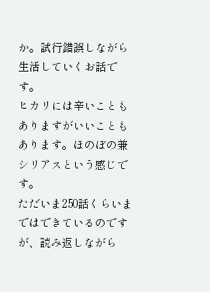か。試行錯誤しながら生活していくお話です。
ヒカリには辛いこともありますがいいこともあります。ほのぼの兼シリアスという感じです。
ただいま250話くらいまではできているのですが、読み返しながら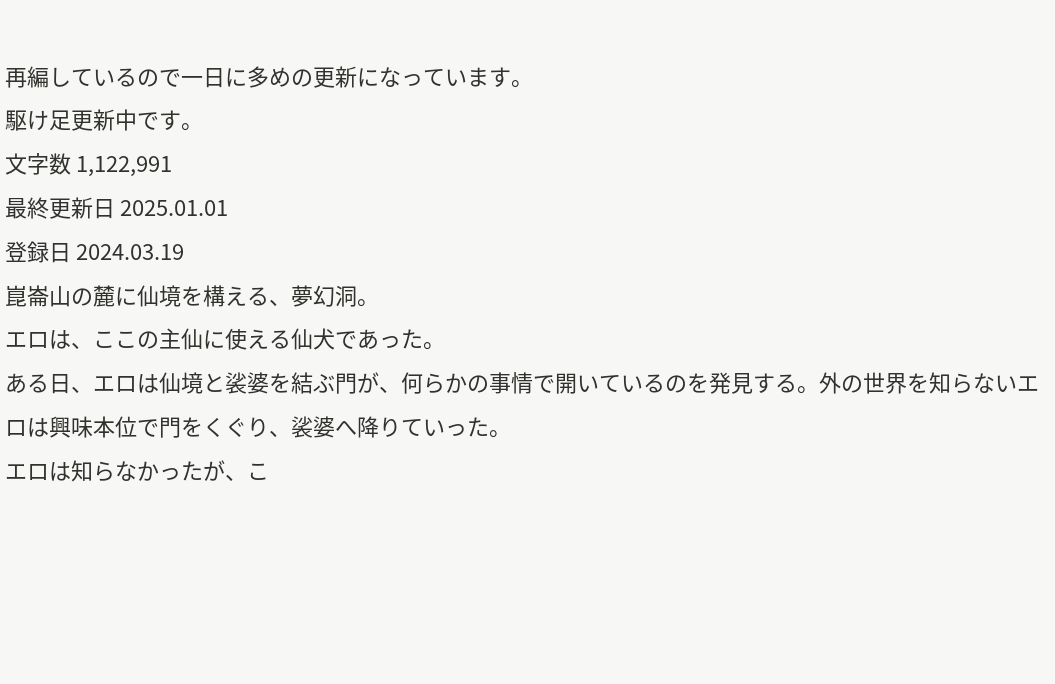再編しているので一日に多めの更新になっています。
駆け足更新中です。
文字数 1,122,991
最終更新日 2025.01.01
登録日 2024.03.19
崑崙山の麓に仙境を構える、夢幻洞。
エロは、ここの主仙に使える仙犬であった。
ある日、エロは仙境と裟婆を結ぶ門が、何らかの事情で開いているのを発見する。外の世界を知らないエロは興味本位で門をくぐり、裟婆へ降りていった。
エロは知らなかったが、こ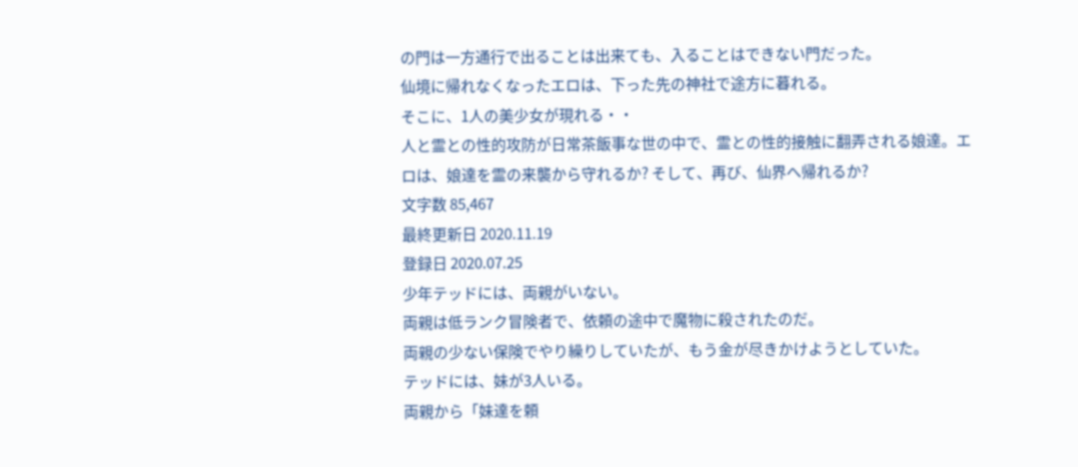の門は一方通行で出ることは出来ても、入ることはできない門だった。
仙境に帰れなくなったエロは、下った先の神社で途方に暮れる。
そこに、1人の美少女が現れる・・
人と霊との性的攻防が日常茶飯事な世の中で、霊との性的接触に翻弄される娘達。エロは、娘達を霊の来襲から守れるか? そして、再び、仙界へ帰れるか?
文字数 85,467
最終更新日 2020.11.19
登録日 2020.07.25
少年テッドには、両親がいない。
両親は低ランク冒険者で、依頼の途中で魔物に殺されたのだ。
両親の少ない保険でやり繰りしていたが、もう金が尽きかけようとしていた。
テッドには、妹が3人いる。
両親から「妹達を頼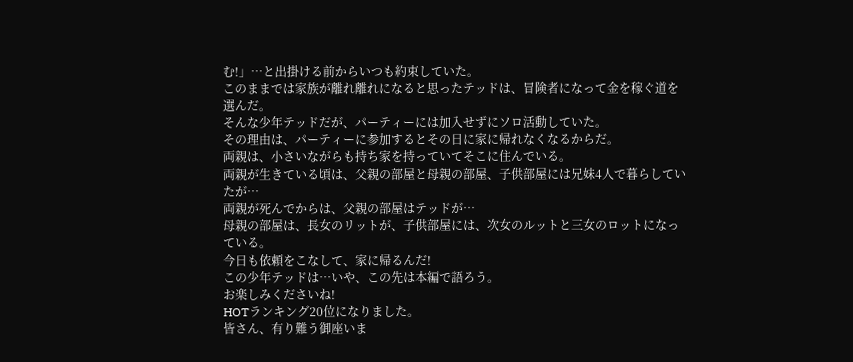む!」…と出掛ける前からいつも約束していた。
このままでは家族が離れ離れになると思ったテッドは、冒険者になって金を稼ぐ道を選んだ。
そんな少年テッドだが、パーティーには加入せずにソロ活動していた。
その理由は、パーティーに参加するとその日に家に帰れなくなるからだ。
両親は、小さいながらも持ち家を持っていてそこに住んでいる。
両親が生きている頃は、父親の部屋と母親の部屋、子供部屋には兄妹4人で暮らしていたが…
両親が死んでからは、父親の部屋はテッドが…
母親の部屋は、長女のリットが、子供部屋には、次女のルットと三女のロットになっている。
今日も依頼をこなして、家に帰るんだ!
この少年テッドは…いや、この先は本編で語ろう。
お楽しみくださいね!
HOTランキング20位になりました。
皆さん、有り難う御座いま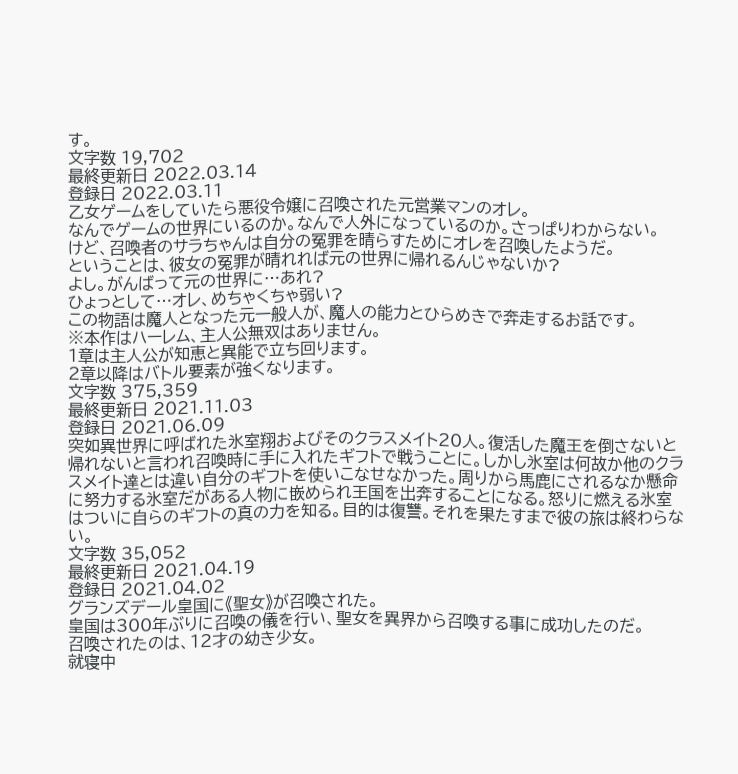す。
文字数 19,702
最終更新日 2022.03.14
登録日 2022.03.11
乙女ゲームをしていたら悪役令嬢に召喚された元営業マンのオレ。
なんでゲームの世界にいるのか。なんで人外になっているのか。さっぱりわからない。
けど、召喚者のサラちゃんは自分の冤罪を晴らすためにオレを召喚したようだ。
ということは、彼女の冤罪が晴れれば元の世界に帰れるんじゃないか?
よし。がんばって元の世界に…あれ?
ひょっとして…オレ、めちゃくちゃ弱い?
この物語は魔人となった元一般人が、魔人の能力とひらめきで奔走するお話です。
※本作はハーレム、主人公無双はありません。
1章は主人公が知恵と異能で立ち回ります。
2章以降はバトル要素が強くなります。
文字数 375,359
最終更新日 2021.11.03
登録日 2021.06.09
突如異世界に呼ばれた氷室翔およびそのクラスメイト20人。復活した魔王を倒さないと帰れないと言われ召喚時に手に入れたギフトで戦うことに。しかし氷室は何故か他のクラスメイト達とは違い自分のギフトを使いこなせなかった。周りから馬鹿にされるなか懸命に努力する氷室だがある人物に嵌められ王国を出奔することになる。怒りに燃える氷室はついに自らのギフトの真の力を知る。目的は復讐。それを果たすまで彼の旅は終わらない。
文字数 35,052
最終更新日 2021.04.19
登録日 2021.04.02
グランズデール皇国に《聖女》が召喚された。
皇国は300年ぶりに召喚の儀を行い、聖女を異界から召喚する事に成功したのだ。
召喚されたのは、12才の幼き少女。
就寝中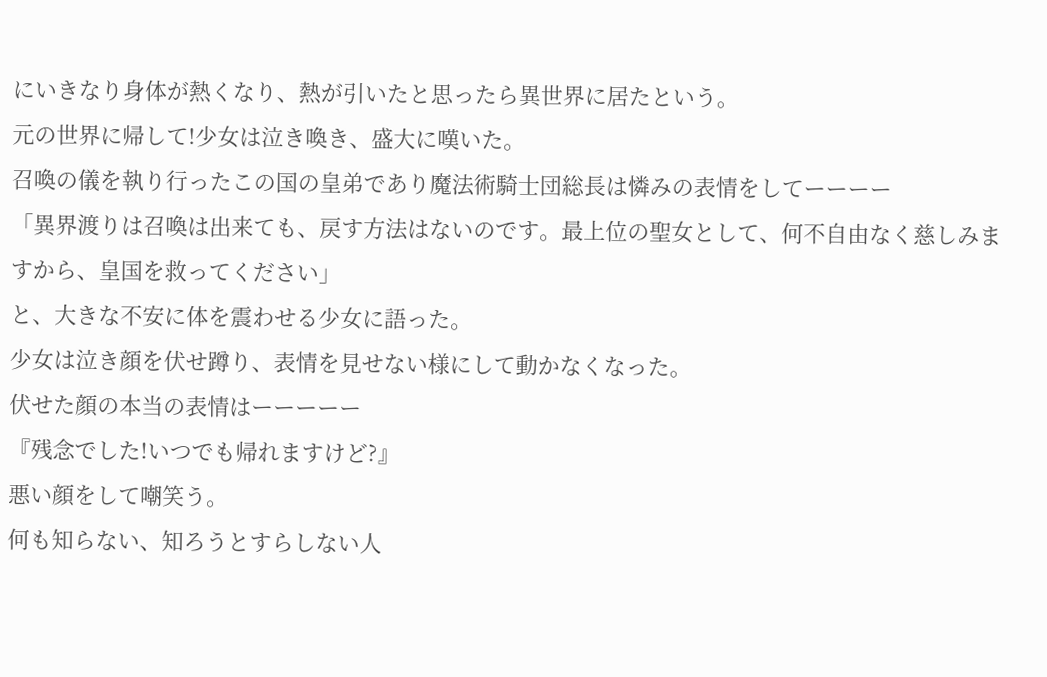にいきなり身体が熱くなり、熱が引いたと思ったら異世界に居たという。
元の世界に帰して!少女は泣き喚き、盛大に嘆いた。
召喚の儀を執り行ったこの国の皇弟であり魔法術騎士団総長は憐みの表情をしてーーーー
「異界渡りは召喚は出来ても、戻す方法はないのです。最上位の聖女として、何不自由なく慈しみますから、皇国を救ってください」
と、大きな不安に体を震わせる少女に語った。
少女は泣き顔を伏せ蹲り、表情を見せない様にして動かなくなった。
伏せた顔の本当の表情はーーーーー
『残念でした!いつでも帰れますけど?』
悪い顔をして嘲笑う。
何も知らない、知ろうとすらしない人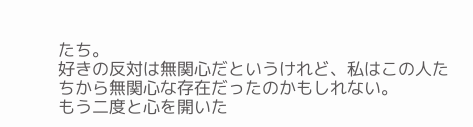たち。
好きの反対は無関心だというけれど、私はこの人たちから無関心な存在だったのかもしれない。
もう二度と心を開いた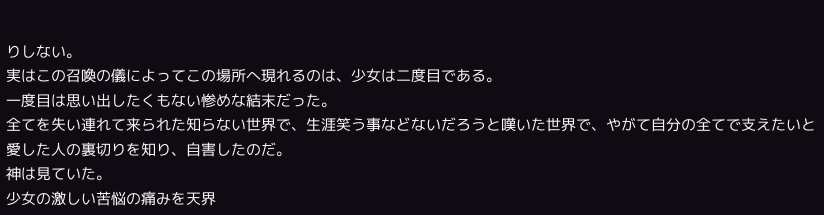りしない。
実はこの召喚の儀によってこの場所へ現れるのは、少女は二度目である。
一度目は思い出したくもない惨めな結末だった。
全てを失い連れて来られた知らない世界で、生涯笑う事などないだろうと嘆いた世界で、やがて自分の全てで支えたいと愛した人の裏切りを知り、自害したのだ。
神は見ていた。
少女の激しい苦悩の痛みを天界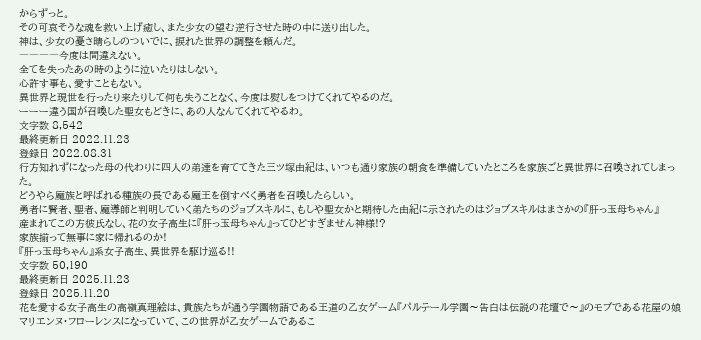からずっと。
その可哀そうな魂を救い上げ癒し、また少女の望む逆行させた時の中に送り出した。
神は、少女の憂さ晴らしのついでに、捩れた世界の調整を頼んだ。
――――今度は間違えない。
全てを失ったあの時のように泣いたりはしない。
心許す事も、愛すこともない。
異世界と現世を行ったり来たりして何も失うことなく、今度は熨しをつけてくれてやるのだ。
ーーー違う国が召喚した聖女もどきに、あの人なんてくれてやるわ。
文字数 8,542
最終更新日 2022.11.23
登録日 2022.08.31
行方知れずになった母の代わりに四人の弟達を育ててきた三ツ塚由紀は、いつも通り家族の朝食を準備していたところを家族ごと異世界に召喚されてしまった。
どうやら魔族と呼ばれる種族の長である魔王を倒すべく勇者を召喚したらしい。
勇者に賢者、聖者、魔導師と判明していく弟たちのジョブスキルに、もしや聖女かと期待した由紀に示されたのはジョブスキルはまさかの『肝っ玉母ちゃん』
産まれてこの方彼氏なし、花の女子高生に『肝っ玉母ちゃん』ってひどすぎません神様!?
家族揃って無事に家に帰れるのか!
『肝っ玉母ちゃん』系女子高生、異世界を駆け巡る!!
文字数 50,190
最終更新日 2025.11.23
登録日 2025.11.20
花を愛する女子高生の高嶺真理絵は、貴族たちが通う学園物語である王道の乙女ゲーム『パルテール学園〜告白は伝説の花壇で〜』のモブである花屋の娘マリエンヌ・フローレンスになっていて、この世界が乙女ゲームであるこ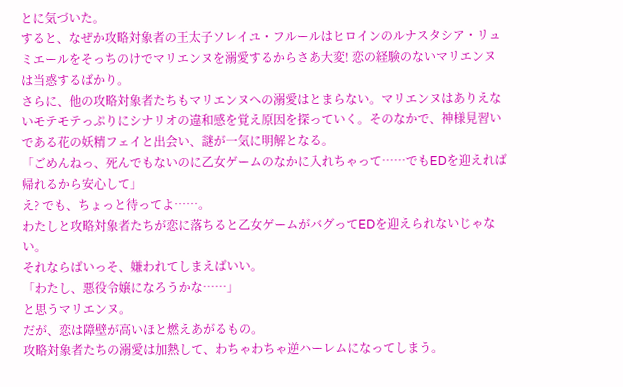とに気づいた。
すると、なぜか攻略対象者の王太子ソレイユ・フルールはヒロインのルナスタシア・リュミエールをそっちのけでマリエンヌを溺愛するからさあ大変! 恋の経験のないマリエンヌは当惑するばかり。
さらに、他の攻略対象者たちもマリエンヌへの溺愛はとまらない。マリエンヌはありえないモテモテっぷりにシナリオの違和感を覚え原因を探っていく。そのなかで、神様見習いである花の妖精フェイと出会い、謎が一気に明解となる。
「ごめんねっ、死んでもないのに乙女ゲームのなかに入れちゃって……でもEDを迎えれば帰れるから安心して」
え? でも、ちょっと待ってよ……。
わたしと攻略対象者たちが恋に落ちると乙女ゲームがバグってEDを迎えられないじゃない。
それならばいっそ、嫌われてしまえばいい。
「わたし、悪役令嬢になろうかな……」
と思うマリエンヌ。
だが、恋は障壁が高いほと燃えあがるもの。
攻略対象者たちの溺愛は加熱して、わちゃわちゃ逆ハーレムになってしまう。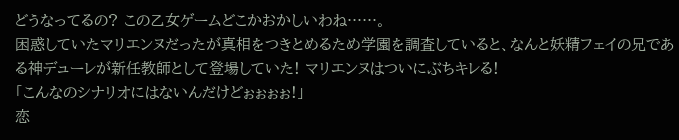どうなってるの? この乙女ゲームどこかおかしいわね……。
困惑していたマリエンヌだったが真相をつきとめるため学園を調査していると、なんと妖精フェイの兄である神デューレが新任教師として登場していた! マリエンヌはついにぶちキレる!
「こんなのシナリオにはないんだけどぉぉぉぉ!」
恋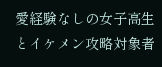愛経験なしの女子高生とイケメン攻略対象者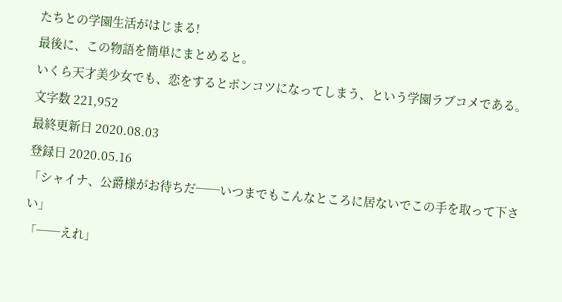たちとの学園生活がはじまる!
最後に、この物語を簡単にまとめると。
いくら天才美少女でも、恋をするとポンコツになってしまう、という学園ラブコメである。
文字数 221,952
最終更新日 2020.08.03
登録日 2020.05.16
「シャイナ、公爵様がお待ちだ──いつまでもこんなところに居ないでこの手を取って下さい」
「──えれ」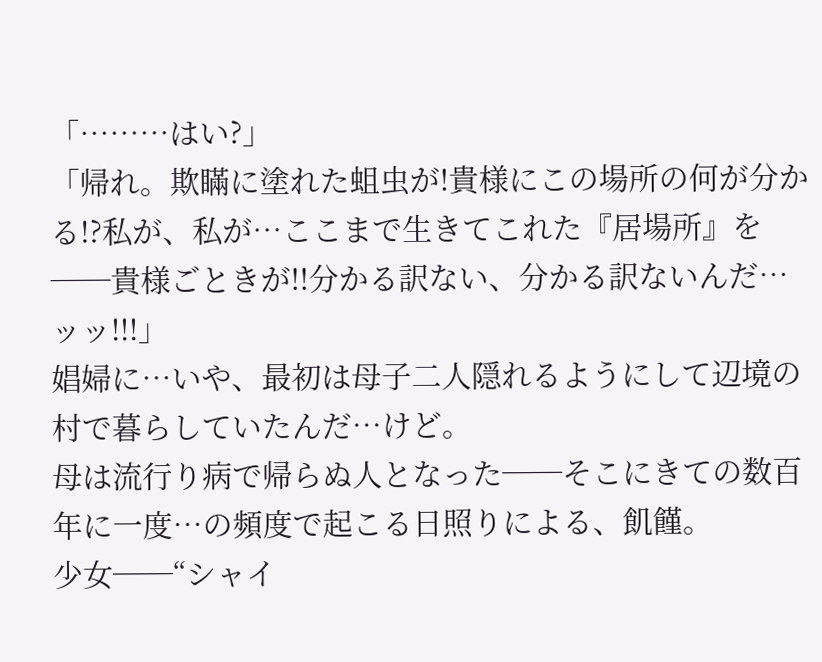「………はい?」
「帰れ。欺瞞に塗れた蛆虫が!貴様にこの場所の何が分かる!?私が、私が…ここまで生きてこれた『居場所』を──貴様ごときが!!分かる訳ない、分かる訳ないんだ…ッッ!!!」
娼婦に…いや、最初は母子二人隠れるようにして辺境の村で暮らしていたんだ…けど。
母は流行り病で帰らぬ人となった──そこにきての数百年に一度…の頻度で起こる日照りによる、飢饉。
少女──“シャイ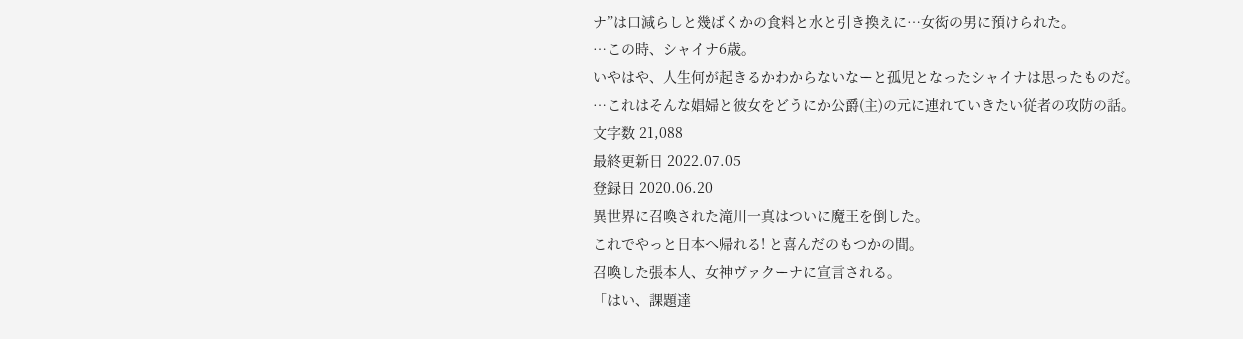ナ”は口減らしと幾ばくかの食料と水と引き換えに…女衒の男に預けられた。
…この時、シャイナ6歳。
いやはや、人生何が起きるかわからないなーと孤児となったシャイナは思ったものだ。
…これはそんな娼婦と彼女をどうにか公爵(主)の元に連れていきたい従者の攻防の話。
文字数 21,088
最終更新日 2022.07.05
登録日 2020.06.20
異世界に召喚された滝川一真はついに魔王を倒した。
これでやっと日本へ帰れる! と喜んだのもつかの間。
召喚した張本人、女神ヴァクーナに宣言される。
「はい、課題達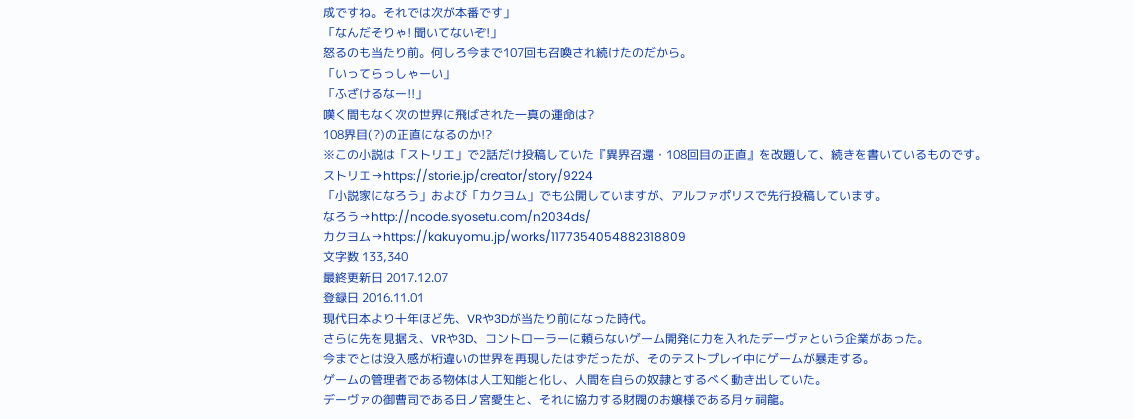成ですね。それでは次が本番です」
「なんだそりゃ! 聞いてないぞ!」
怒るのも当たり前。何しろ今まで107回も召喚され続けたのだから。
「いってらっしゃーい」
「ふざけるなー!!」
嘆く間もなく次の世界に飛ばされた一真の運命は?
108界目(?)の正直になるのか!?
※この小説は「ストリエ」で2話だけ投稿していた『異界召還・108回目の正直』を改題して、続きを書いているものです。
ストリエ→https://storie.jp/creator/story/9224
「小説家になろう」および「カクヨム」でも公開していますが、アルファポリスで先行投稿しています。
なろう→http://ncode.syosetu.com/n2034ds/
カクヨム→https://kakuyomu.jp/works/1177354054882318809
文字数 133,340
最終更新日 2017.12.07
登録日 2016.11.01
現代日本より十年ほど先、VRや3Dが当たり前になった時代。
さらに先を見据え、VRや3D、コントローラーに頼らないゲーム開発に力を入れたデーヴァという企業があった。
今までとは没入感が桁違いの世界を再現したはずだったが、そのテストプレイ中にゲームが暴走する。
ゲームの管理者である物体は人工知能と化し、人間を自らの奴隷とするべく動き出していた。
デーヴァの御曹司である日ノ宮愛生と、それに協力する財閥のお嬢様である月ヶ祠龍。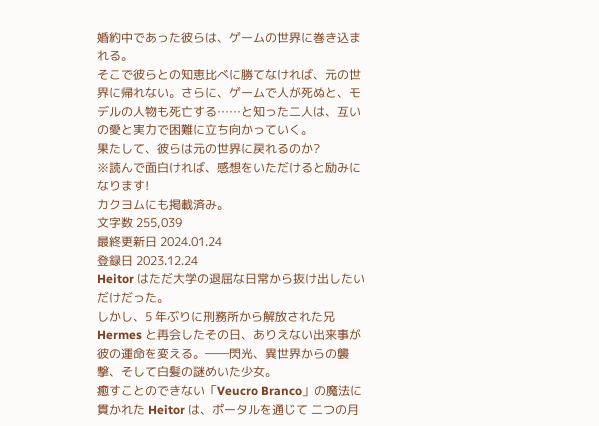婚約中であった彼らは、ゲームの世界に巻き込まれる。
そこで彼らとの知恵比べに勝てなければ、元の世界に帰れない。さらに、ゲームで人が死ぬと、モデルの人物も死亡する……と知った二人は、互いの愛と実力で困難に立ち向かっていく。
果たして、彼らは元の世界に戻れるのか?
※読んで面白ければ、感想をいただけると励みになります!
カクヨムにも掲載済み。
文字数 255,039
最終更新日 2024.01.24
登録日 2023.12.24
Heitor はただ大学の退屈な日常から抜け出したいだけだった。
しかし、5 年ぶりに刑務所から解放された兄 Hermes と再会したその日、ありえない出来事が彼の運命を変える。――閃光、異世界からの襲撃、そして白髪の謎めいた少女。
癒すことのできない「Veucro Branco」の魔法に貫かれた Heitor は、ポータルを通じて 二つの月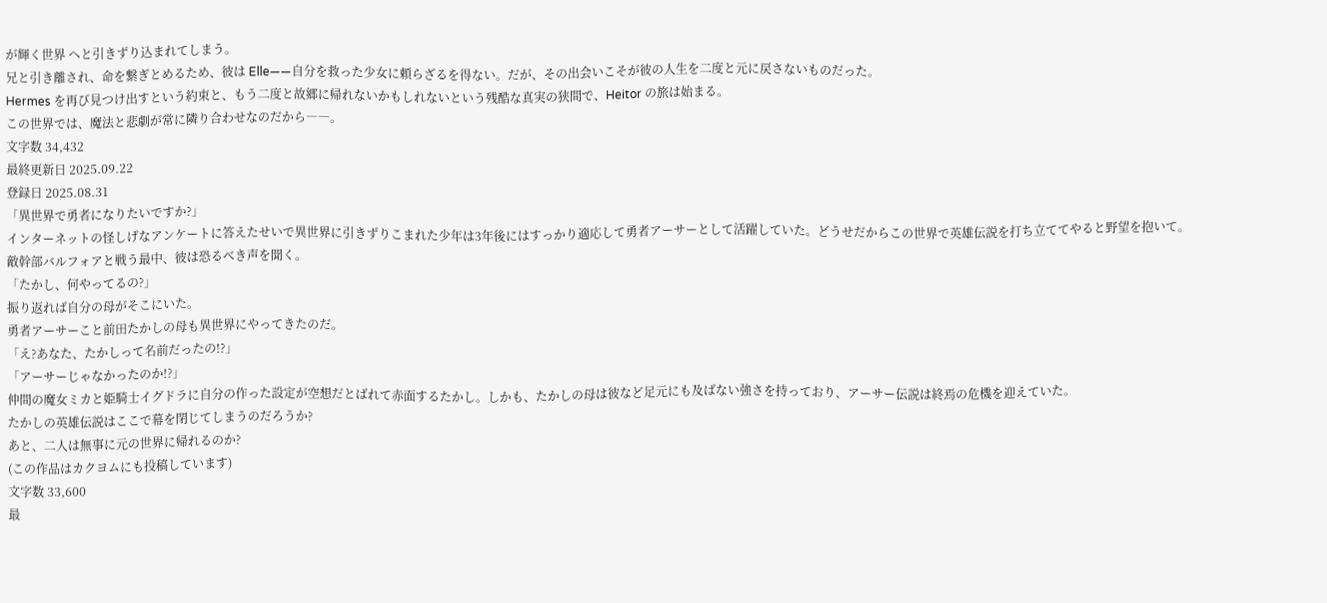が輝く世界 へと引きずり込まれてしまう。
兄と引き離され、命を繋ぎとめるため、彼は Elle――自分を救った少女に頼らざるを得ない。だが、その出会いこそが彼の人生を二度と元に戻さないものだった。
Hermes を再び見つけ出すという約束と、もう二度と故郷に帰れないかもしれないという残酷な真実の狭間で、Heitor の旅は始まる。
この世界では、魔法と悲劇が常に隣り合わせなのだから――。
文字数 34,432
最終更新日 2025.09.22
登録日 2025.08.31
「異世界で勇者になりたいですか?」
インターネットの怪しげなアンケートに答えたせいで異世界に引きずりこまれた少年は3年後にはすっかり適応して勇者アーサーとして活躍していた。どうせだからこの世界で英雄伝説を打ち立ててやると野望を抱いて。
敵幹部バルフォアと戦う最中、彼は恐るべき声を聞く。
「たかし、何やってるの?」
振り返れば自分の母がそこにいた。
勇者アーサーこと前田たかしの母も異世界にやってきたのだ。
「え?あなた、たかしって名前だったの!?」
「アーサーじゃなかったのか!?」
仲間の魔女ミカと姫騎士イグドラに自分の作った設定が空想だとばれて赤面するたかし。しかも、たかしの母は彼など足元にも及ばない強さを持っており、アーサー伝説は終焉の危機を迎えていた。
たかしの英雄伝説はここで幕を閉じてしまうのだろうか?
あと、二人は無事に元の世界に帰れるのか?
(この作品はカクヨムにも投稿しています)
文字数 33,600
最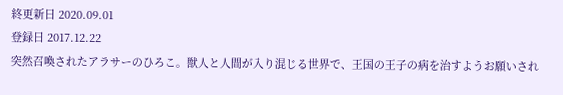終更新日 2020.09.01
登録日 2017.12.22
突然召喚されたアラサーのひろこ。獣人と人間が入り混じる世界で、王国の王子の病を治すようお願いされ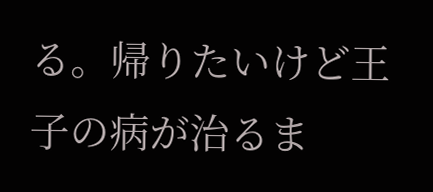る。帰りたいけど王子の病が治るま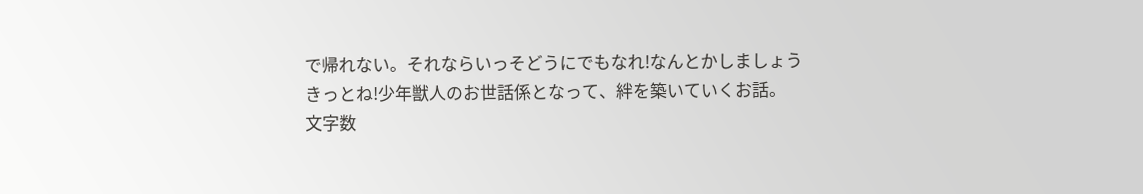で帰れない。それならいっそどうにでもなれ!なんとかしましょうきっとね!少年獣人のお世話係となって、絆を築いていくお話。
文字数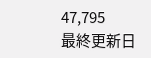47,795
最終更新日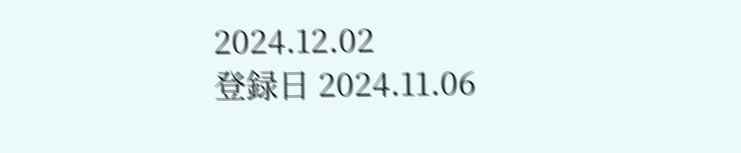2024.12.02
登録日 2024.11.06